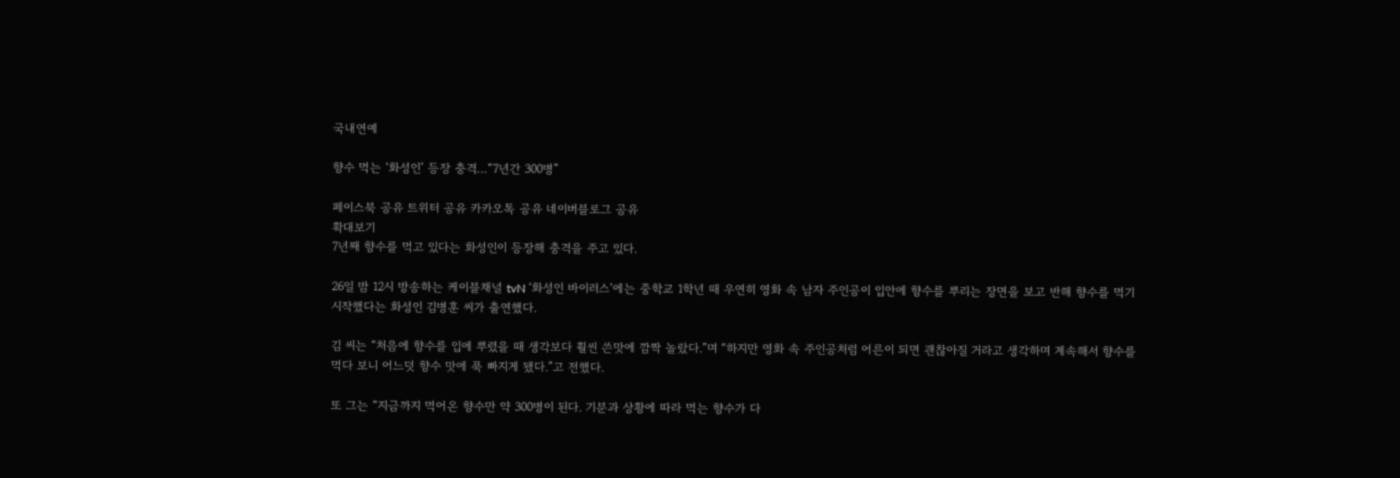국내연예

향수 먹는 ‘화성인’ 등장 충격…“7년간 300병”

페이스북 공유 트위터 공유 카카오톡 공유 네이버블로그 공유
확대보기
7년째 향수를 먹고 있다는 화성인이 등장해 충격을 주고 있다.

26일 밤 12시 방송하는 케이블채널 tvN ‘화성인 바이러스’에는 중학교 1학년 때 우연히 영화 속 남자 주인공이 입안에 향수를 뿌리는 장면을 보고 반해 향수를 먹기 시작했다는 화성인 김병훈 씨가 출연했다.

김 씨는 “처음에 향수를 입에 뿌렸을 때 생각보다 훨씬 쓴맛에 깜짝 놀랐다.”며 “하지만 영화 속 주인공처럼 어른이 되면 괜찮아질 거라고 생각하며 계속해서 향수를 먹다 보니 어느덧 향수 맛에 푹 빠지게 됐다.”고 전했다.

또 그는 “지금까지 먹어온 향수만 약 300병이 된다. 기분과 상황에 따라 먹는 향수가 다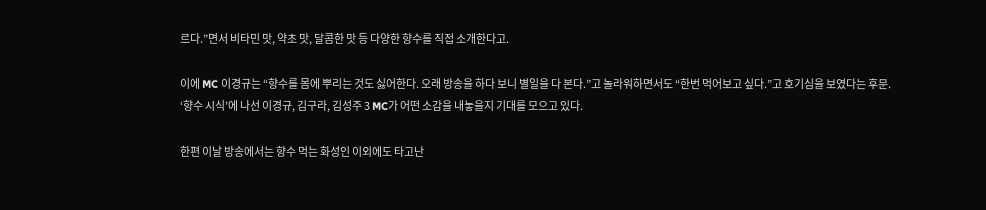르다.”면서 비타민 맛, 약초 맛, 달콤한 맛 등 다양한 향수를 직접 소개한다고.

이에 MC 이경규는 “향수를 몸에 뿌리는 것도 싫어한다. 오래 방송을 하다 보니 별일을 다 본다.”고 놀라워하면서도 “한번 먹어보고 싶다.”고 호기심을 보였다는 후문. ‘향수 시식’에 나선 이경규, 김구라, 김성주 3 MC가 어떤 소감을 내놓을지 기대를 모으고 있다.

한편 이날 방송에서는 향수 먹는 화성인 이외에도 타고난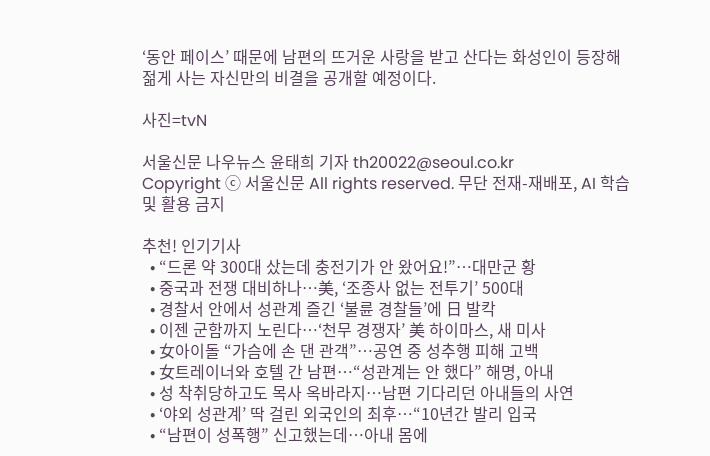‘동안 페이스’ 때문에 남편의 뜨거운 사랑을 받고 산다는 화성인이 등장해 젊게 사는 자신만의 비결을 공개할 예정이다.

사진=tvN

서울신문 나우뉴스 윤태희 기자 th20022@seoul.co.kr
Copyright ⓒ 서울신문 All rights reserved. 무단 전재-재배포, AI 학습 및 활용 금지

추천! 인기기사
  • “드론 약 300대 샀는데 충전기가 안 왔어요!”…대만군 황
  • 중국과 전쟁 대비하나…美, ‘조종사 없는 전투기’ 500대
  • 경찰서 안에서 성관계 즐긴 ‘불륜 경찰들’에 日 발칵
  • 이젠 군함까지 노린다…‘천무 경쟁자’ 美 하이마스, 새 미사
  • 女아이돌 “가슴에 손 댄 관객”…공연 중 성추행 피해 고백
  • 女트레이너와 호텔 간 남편…“성관계는 안 했다” 해명, 아내
  • 성 착취당하고도 목사 옥바라지…남편 기다리던 아내들의 사연
  • ‘야외 성관계’ 딱 걸린 외국인의 최후…“10년간 발리 입국
  • “남편이 성폭행” 신고했는데…아내 몸에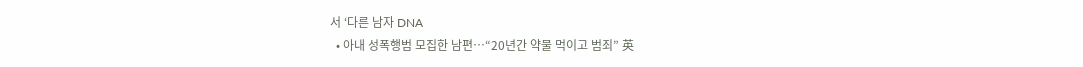서 ‘다른 남자 DNA
  • 아내 성폭행범 모집한 남편…“20년간 약물 먹이고 범죄” 英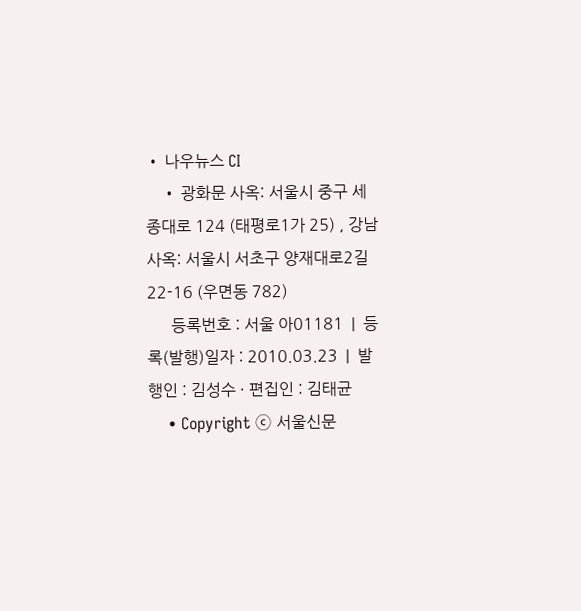• 나우뉴스 CI
    • 광화문 사옥: 서울시 중구 세종대로 124 (태평로1가 25) , 강남 사옥: 서울시 서초구 양재대로2길 22-16 (우면동 782)
      등록번호 : 서울 아01181  |  등록(발행)일자 : 2010.03.23  |  발행인 : 김성수 · 편집인 : 김태균
    • Copyright ⓒ 서울신문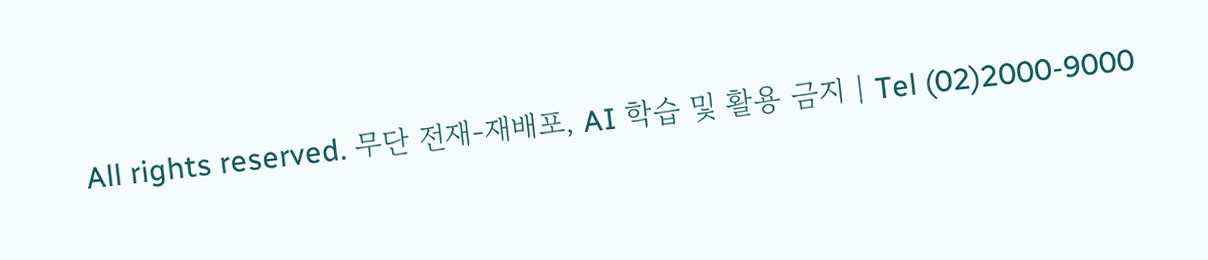All rights reserved. 무단 전재-재배포, AI 학습 및 활용 금지 | Tel (02)2000-9000